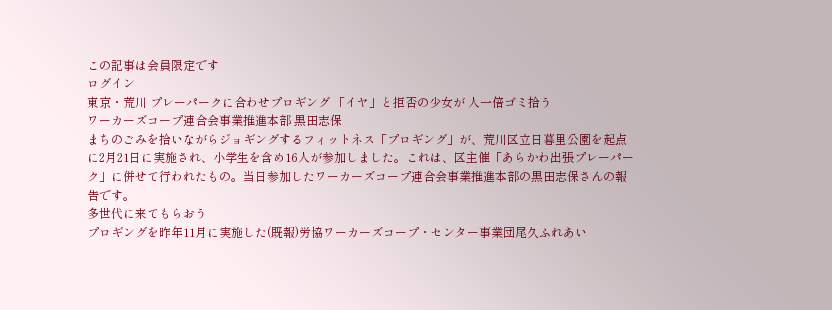この記事は会員限定です
ログイン
東京・荒川 プレーパークに合わせプロギング 「イヤ」と拒否の少女が 人一倍ゴミ拾う
ワーカーズコープ連合会事業推進本部 黒田志保
まちのごみを拾いながらジョギングするフィットネス「プロギング」が、荒川区立日暮里公園を起点に2月21日に実施され、小学生を含め16人が参加しました。これは、区主催「あらかわ出張プレーパーク」に併せて行われたもの。当日参加したワーカーズコープ連合会事業推進本部の黒田志保さんの報告です。
多世代に来てもらおう
プロギングを昨年11月に実施した(既報)労協ワーカーズコープ・センター事業団尾久ふれあい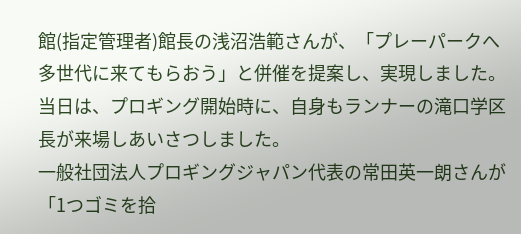館(指定管理者)館長の浅沼浩範さんが、「プレーパークへ多世代に来てもらおう」と併催を提案し、実現しました。
当日は、プロギング開始時に、自身もランナーの滝口学区長が来場しあいさつしました。
一般社団法人プロギングジャパン代表の常田英一朗さんが「1つゴミを拾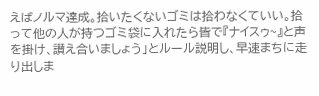えばノルマ達成。拾いたくないゴミは拾わなくていい。拾って他の人が持つゴミ袋に入れたら皆で『ナイスゥ~』と声を掛け、讃え合いましょう」とルール説明し、早速まちに走り出しま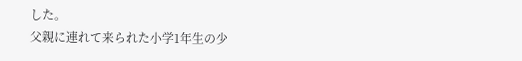した。
父親に連れて来られた小学1年生の少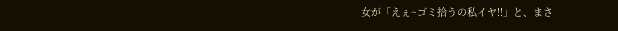女が「えぇ~ゴミ拾うの私イヤ!!」と、まさ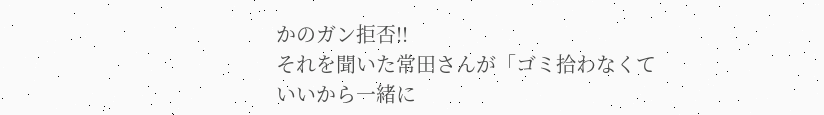かのガン拒否!!
それを聞いた常田さんが「ゴミ拾わなくていいから一緒に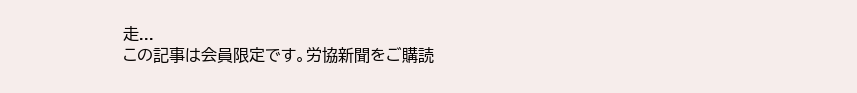走...
この記事は会員限定です。労協新聞をご購読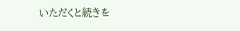いただくと続きを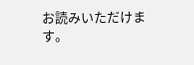お読みいただけます。